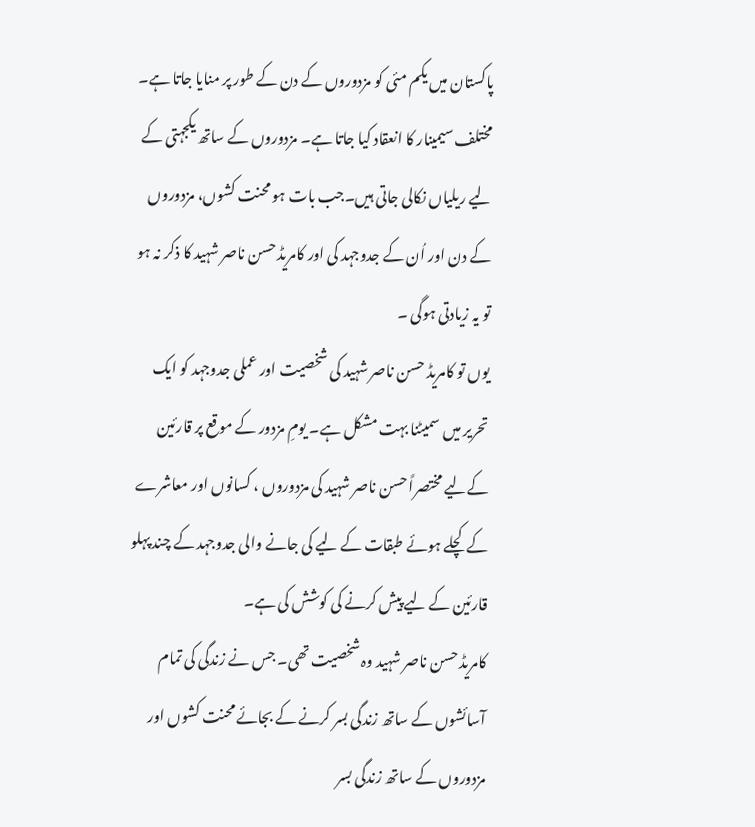پاکستان میں یکم مئی کو مزدوروں کے دن کے طور پر منایا جاتا ہے۔ مختلف سیمینار کا انعقاد کیا جاتا ہے۔ مزدوروں کے ساتھ یکجہتی کے لیے ریلیاں نکالی جاتی ہیں۔جب بات ہو محنت کشوں، مزدوروں کے دن اور اُن کے جدوجہد کی اور کامریڈ حسن ناصر شہید کا ذکر نہ ہو تو یہ زیادتی ہوگی ۔
یوں تو کامریڈ حسن ناصر شہید کی شخصیت اور عملی جدوجہد کو ایک تحریر میں سمیٹنا بہت مشکل ہے۔ یومِ مزدور کے موقع پر قارئین کےلیے مختصراً حسن ناصر شہید کی مزدوروں ، کسانوں اور معاشرے کے کچلے ہوئے طبقات کے لیے کی جانے والی جدوجہد کے چند پہلو قارئین کے لیے پیش کرنے کی کوشش کی ہے۔
کامریڈ حسن ناصر شہید وہ شخصیت تھی۔ جس نے زندگی کی تمام آسائشوں کے ساتھ زندگی بسر کرنے کے بجائے محنت کشوں اور مزدوروں کے ساتھ زندگی بسر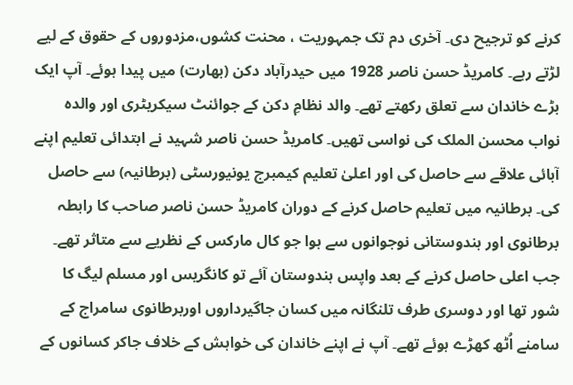کرنے کو ترجیح دی۔ آخری دم تک جمہوریت ، محنت کشوں،مزدوروں کے حقوق کے لیے لڑتے رہے۔ کامریڈ حسن ناصر 1928 میں حیدرآباد دکن (بھارت) میں پیدا ہوئے۔ آپ ایک بڑے خاندان سے تعلق رکھتے تھے۔ والد نظامِ دکن کے جوائنٹ سیکریٹری اور والدہ نواب محسن الملک کی نواسی تھیں۔ کامریڈ حسن ناصر شہید نے ابتدائی تعلیم اپنے آبائی علاقے سے حاصل کی اور اعلیٰ تعلیم کیمبرج یونیورسٹی (برطانیہ) سے حاصل کی۔ برطانیہ میں تعلیم حاصل کرنے کے دوران کامریڈ حسن ناصر صاحب کا رابطہ برطانوی اور ہندوستانی نوجوانوں سے ہوا جو کال مارکس کے نظریے سے متاثر تھے۔
جب اعلی حاصل کرنے کے بعد واپس ہندوستان آئے تو کانگریس اور مسلم لیگ کا شور تھا اور دوسری طرف تلنگانہ میں کسان جاگیرداروں اوربرطانوی سامراج کے سامنے اُٹھ کھڑے ہوئے تھے۔ آپ نے اپنے خاندان کی خواہش کے خلاف جاکر کسانوں کے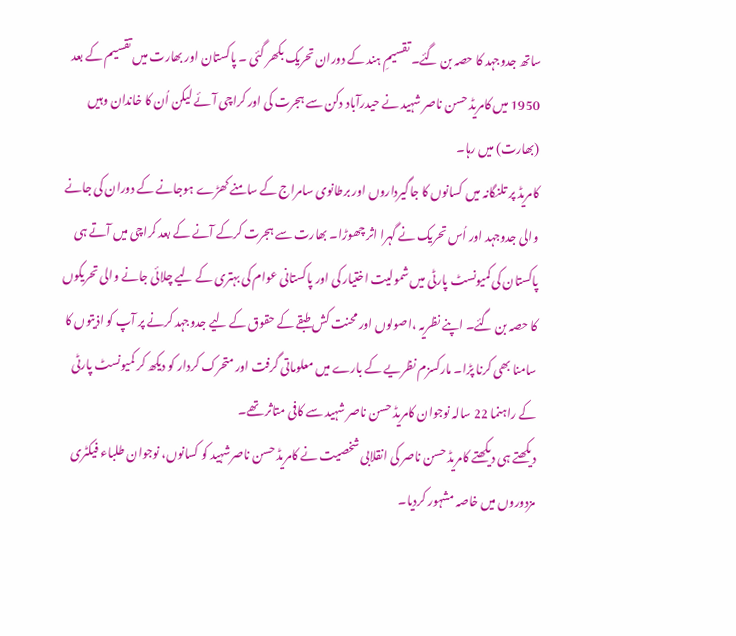ساتھ جدوجہد کا حصہ بن گئے۔ تقسیمِ ہند کے دوران تحریک بکھر گئی ۔ پاکستان اور بھارت میں تقسیم کے بعد 1950 میں کامریڈ حسن ناصر شہید نے حیدرآباد دکن سے ہجرت کی اور کراچی آئے لیکن اُن کا خاندان وہیں (بھارت) میں رہا۔
کامریڈ پر تلنگانہ میں کسانوں کا جاگیرداروں اور برطانوی سامراج کے سامنے کھڑے ہوجانے کے دوران کی جانے والی جدوجہد اور اُس تحریک نے گہرا اثر چھوڑا۔ بھارت سے ہجرت کرکے آنے کے بعد کراچی میں آتے ہی پاکستان کی کمیونسٹ پارٹی میں شمولیت اختیار کی اور پاکستانی عوام کی بہتری کے لیے چلائی جانے والی تحریکوں کا حصہ بن گئے۔ اپنے نظریہ ،اصولوں اور محنت کش طبقے کے حقوق کے لیے جدوجہد کرنے پر آپ کو اذیتوں کا سامنا بھی کرنا پڑا۔ مارکسزم نظریے کے بارے میں معلوماتی گرفت اور متحرک کردار کو دیکھ کر کمیونسٹ پارٹی کے راہنما 22 سالہ نوجوان کامریڈ حسن ناصر شہید سے کافی متاثر تھے۔
دیکھتے ہی دیکھتے کامریڈ حسن ناصر کی انقلابی شخصیت نے کامریڈ حسن ناصرشہید کو کسانوں، نوجوان طلباء فیکٹری مزدوروں میں خاصہ مشہور کردیا۔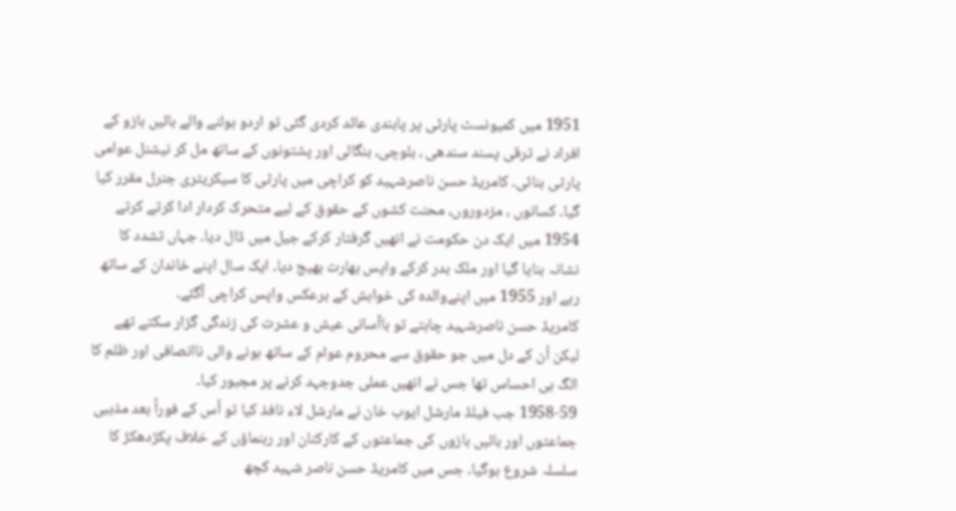1951 میں کمیونسٹ پارٹی پر پابندی عائد کردی گئی تو اردو بولنے والے بائیں بازو کے افراد نے ترقی پسند سندھی ، بلوچی، بنگالی اور پشتونوں کے ساتھ مل کر نیشنل عوامی پارٹی بنائی۔ کامریڈ حسن ناصرشہید کو کراچی میں پارٹی کا سیکریٹری جنرل مقرر کیا گیا۔ کسانوں ، مزدوروں، محنت کشوں کے حقوق کے لیے متحرک کردار ادا کرتے کرتے 1954 میں ایک دن حکومت نے انھیں گرفتار کرکے جیل میں ڈال دیا۔ جہاں تشدد کا نشانہ بنایا گیا اور ملک بدر کرکے واپس بھارت بھیج دیا۔ ایک سال اپنے خاندان کے ساتھ رہے اور 1955 میں اپنےوالدہ کی خواہش کے برعکس واپس کراچی آگئے۔
کامریڈ حسن ناصرشہید چاہتے تو باآسانی عیش و عشرت کی زندگی گزار سکتے تھے لیکن اُن کے دل میں جو حقوق سے محروم عوام کے ساتھ ہونے والی ناانصافی اور ظلم کا الگ ہی احساس تھا جس نے انھیں عملی جدوجہد کرنے پر مجبور کیا۔
1958-59 جب فیلڈ مارشل ایوب خان نے مارشل لاء نافذ کیا تو اُس کے فوراً بعد مذہبی جماعتوں اور بائیں بازوں کی جماعتوں کے کارکنان اور رہنماؤں کے خلاف پکڑدھکڑ کا سلسلہ شروع ہوگیا۔ جس میں کامریڈ حسن ناصر شہید کچھ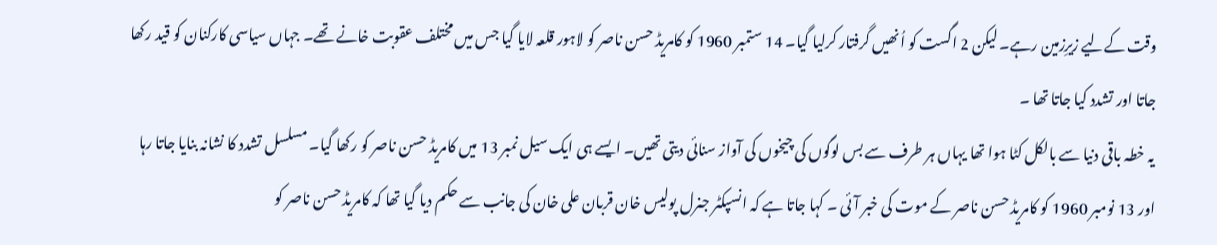وقت کےلیے زیرِزمین رہے۔ لیکن 2 اگست کو اُنھیں گرفتار کرلیا گیا۔ 14 ستمبر 1960 کو کامریڈ حسن ناصر کو لاہور قلعہ لایا گیا جس میں مختلف عقوبت خانے تھے۔ جہاں سیاسی کارکنان کو قید رکھا جاتا اور تشدد کیا جاتا تھا ۔
یہ خطہ باقی دنیا سے بالکل کٹا ہوا تھا یہاں ہر طرف سے بس لوگوں کی چیخوں کی آواز سنائی دیتی تھیں۔ ایسے ہی ایک سیل نمبر 13 میں کامریڈ حسن ناصر کو رکھا گیا۔ مسلسل تشدد کا نشانہ بنایا جاتا رہا اور 13 نومبر 1960 کو کامریڈ حسن ناصر کے موت کی خبر آئی ۔ کہا جاتا ہے کہ انسپکٹر جنرل پولیس خان قربان علی خان کی جانب سے حکم دیا گیا تھا کہ کامریڈ حسن ناصر کو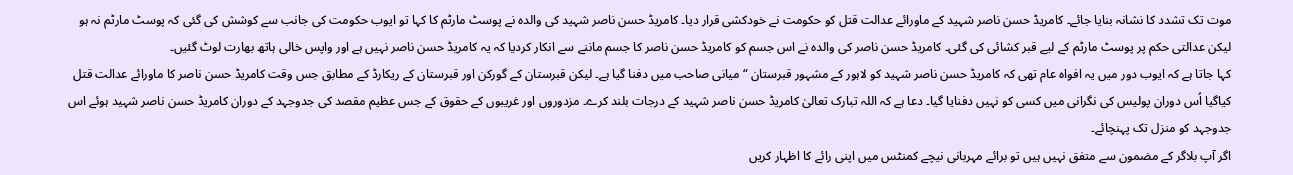موت تک تشدد کا نشانہ بنایا جائے۔ کامریڈ حسن ناصر شہید کے ماورائے عدالت قتل کو حکومت نے خودکشی قرار دیا۔ کامریڈ حسن ناصر شہید کی والدہ نے پوسٹ مارٹم کا کہا تو ایوب حکومت کی جانب سے کوشش کی گئی کہ پوسٹ مارٹم نہ ہو لیکن عدالتی حکم پر پوسٹ مارٹم کے لیے قبر کشائی کی گئی۔ کامریڈ حسن ناصر کی والدہ نے اس جسم کو کامریڈ حسن ناصر کا جسم ماننے سے انکار کردیا کہ یہ کامریڈ حسن ناصر نہیں ہے اور واپس خالی ہاتھ بھارت لوٹ گئیں۔
کہا جاتا ہے کہ ایوب دور میں یہ افواہ عام تھی کہ کامریڈ حسن ناصر شہید کو لاہور کے مشہور قبرستان “میانی صاحب میں دفنا گیا ہے۔ لیکن قبرستان کے گورکن اور قبرستان کے ریکارڈ کے مطابق جس وقت کامریڈ حسن ناصر کا ماورائے عدالت قتل کیاگیا اُس دوران پولیس کی نگرانی میں کسی کو نہیں دفنایا گیا۔ دعا ہے کہ اللہ تبارک تعالیٰ کامریڈ حسن ناصر شہید کے درجات بلند کرے۔ مزدوروں اور غریبوں کے حقوق کے جس عظیم مقصد کی جدوجہد کے دوران کامریڈ حسن ناصر شہید ہوئے اس جدوجہد کو منزل تک پہنچائے۔
اگر آپ بلاگر کے مضمون سے متفق نہیں ہیں تو برائے مہربانی نیچے کمنٹس میں اپنی رائے کا اظہار کریں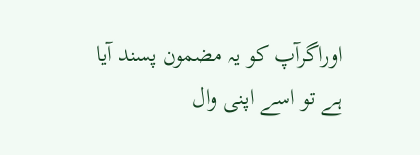اوراگرآپ کو یہ مضمون پسند آیا ہے تو اسے اپنی وال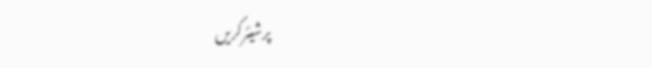پرشیئرکریں